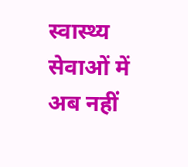स्वास्थ्य सेवाओं में अब नहीं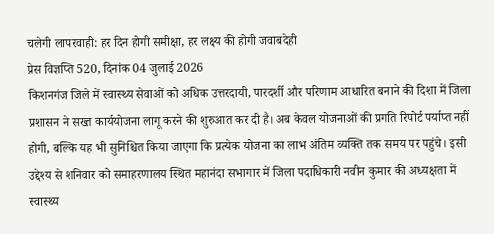चलेगी लापरवाही: हर दिन होगी समीक्षा, हर लक्ष्य की होगी जवाबदेही
प्रेस विज्ञप्ति 520, दिनांक 04 जुलाई 2026
किशनगंज जिले में स्वास्थ्य सेवाओं को अधिक उत्तरदायी, पारदर्शी और परिणाम आधारित बनाने की दिशा में जिला प्रशासन ने सख्त कार्ययोजना लागू करने की शुरुआत कर दी है। अब केवल योजनाओं की प्रगति रिपोर्ट पर्याप्त नहीं होगी, बल्कि यह भी सुनिश्चित किया जाएगा कि प्रत्येक योजना का लाभ अंतिम व्यक्ति तक समय पर पहुंचे। इसी उद्देश्य से शनिवार को समाहरणालय स्थित महानंदा सभागार में जिला पदाधिकारी नवीन कुमार की अध्यक्षता में स्वास्थ्य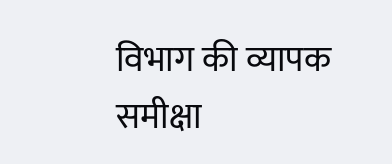विभाग की व्यापक समीक्षा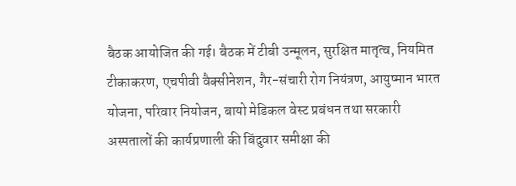बैठक आयोजित की गई। बैठक में टीबी उन्मूलन, सुरक्षित मातृत्व, नियमित टीकाकरण, एचपीवी वैक्सीनेशन, गैर-संचारी रोग नियंत्रण, आयुष्मान भारत योजना, परिवार नियोजन, बायो मेडिकल वेस्ट प्रबंधन तथा सरकारी अस्पतालों की कार्यप्रणाली की बिंदुवार समीक्षा की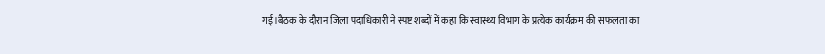गई।बैठक के दौरान जिला पदाधिकारी ने स्पष्ट शब्दों में कहा कि स्वास्थ्य विभाग के प्रत्येक कार्यक्रम की सफलता का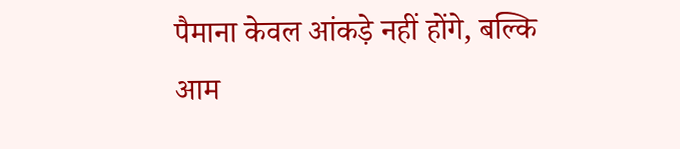पैमाना केवल आंकड़े नहीं होंगे, बल्कि आम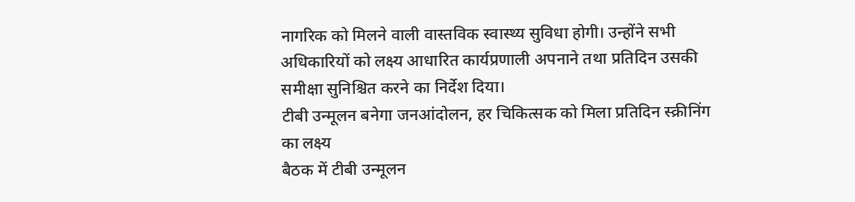नागरिक को मिलने वाली वास्तविक स्वास्थ्य सुविधा होगी। उन्होंने सभी अधिकारियों को लक्ष्य आधारित कार्यप्रणाली अपनाने तथा प्रतिदिन उसकी समीक्षा सुनिश्चित करने का निर्देश दिया।
टीबी उन्मूलन बनेगा जनआंदोलन, हर चिकित्सक को मिला प्रतिदिन स्क्रीनिंग का लक्ष्य
बैठक में टीबी उन्मूलन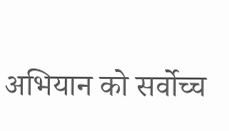अभियान को सर्वोच्च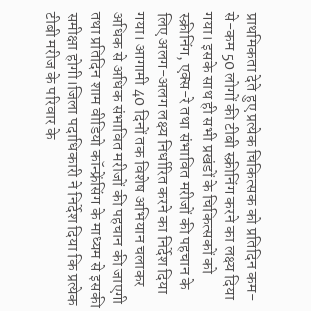प्राथमिकता देते हुए प्रत्येक चिकित्सक को प्रतिदिन कम-से-कम 50 लोगों की टीबी स्क्रीनिंग करने का लक्ष्य दिया गया। इसके साथ ही सभी प्रखंडों के चिकित्सकों को स्क्रीनिंग, एक्स-रे तथा संभावित मरीजों की पहचान के लिए अलग-अलग लक्ष्य निर्धारित करने का निर्देश दिया गया। आगामी 40 दिनों तक विशेष अभियान चलाकर अधिक से अधिक संभावित मरीजों की पहचान की जाएगी तथा प्रतिदिन शाम वीडियो कॉन्फ्रेंसिंग के माध्यम से इसकी समीक्षा होगी।जिला पदाधिकारी ने निर्देश दिया कि प्रत्येक टीबी मरीज के परिवार के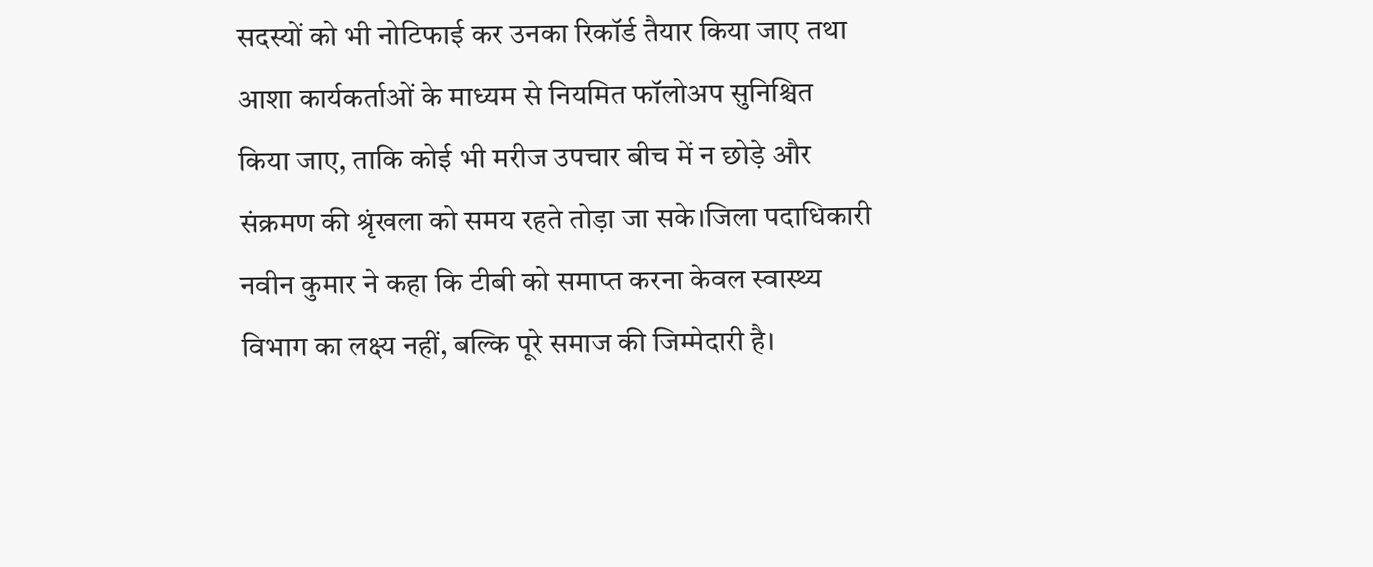सदस्यों को भी नोटिफाई कर उनका रिकॉर्ड तैयार किया जाए तथा आशा कार्यकर्ताओं के माध्यम से नियमित फॉलोअप सुनिश्चित किया जाए, ताकि कोई भी मरीज उपचार बीच में न छोड़े और संक्रमण की श्रृंखला को समय रहते तोड़ा जा सके।जिला पदाधिकारी नवीन कुमार ने कहा कि टीबी को समाप्त करना केवल स्वास्थ्य विभाग का लक्ष्य नहीं, बल्कि पूरे समाज की जिम्मेदारी है।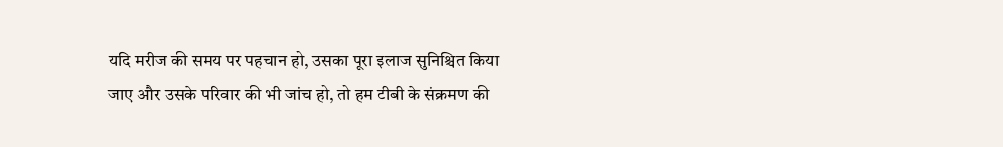यदि मरीज की समय पर पहचान हो, उसका पूरा इलाज सुनिश्चित किया जाए और उसके परिवार की भी जांच हो, तो हम टीबी के संक्रमण की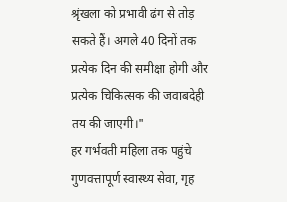श्रृंखला को प्रभावी ढंग से तोड़ सकते हैं। अगले 40 दिनों तक प्रत्येक दिन की समीक्षा होगी और प्रत्येक चिकित्सक की जवाबदेही तय की जाएगी।"
हर गर्भवती महिला तक पहुंचे गुणवत्तापूर्ण स्वास्थ्य सेवा, गृह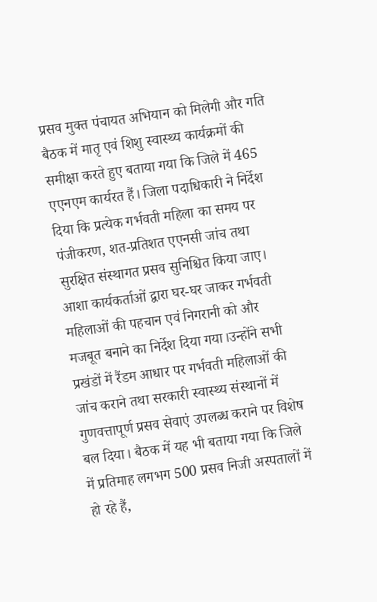प्रसव मुक्त पंचायत अभियान को मिलेगी और गति
बैठक में मातृ एवं शिशु स्वास्थ्य कार्यक्रमों की समीक्षा करते हुए बताया गया कि जिले में 465 एएनएम कार्यरत हैं। जिला पदाधिकारी ने निर्देश दिया कि प्रत्येक गर्भवती महिला का समय पर पंजीकरण, शत-प्रतिशत एएनसी जांच तथा सुरक्षित संस्थागत प्रसव सुनिश्चित किया जाए। आशा कार्यकर्ताओं द्वारा घर-घर जाकर गर्भवती महिलाओं की पहचान एवं निगरानी को और मजबूत बनाने का निर्देश दिया गया।उन्होंने सभी प्रखंडों में रैंडम आधार पर गर्भवती महिलाओं की जांच कराने तथा सरकारी स्वास्थ्य संस्थानों में गुणवत्तापूर्ण प्रसव सेवाएं उपलब्ध कराने पर विशेष बल दिया। बैठक में यह भी बताया गया कि जिले में प्रतिमाह लगभग 500 प्रसव निजी अस्पतालों में हो रहे हैं,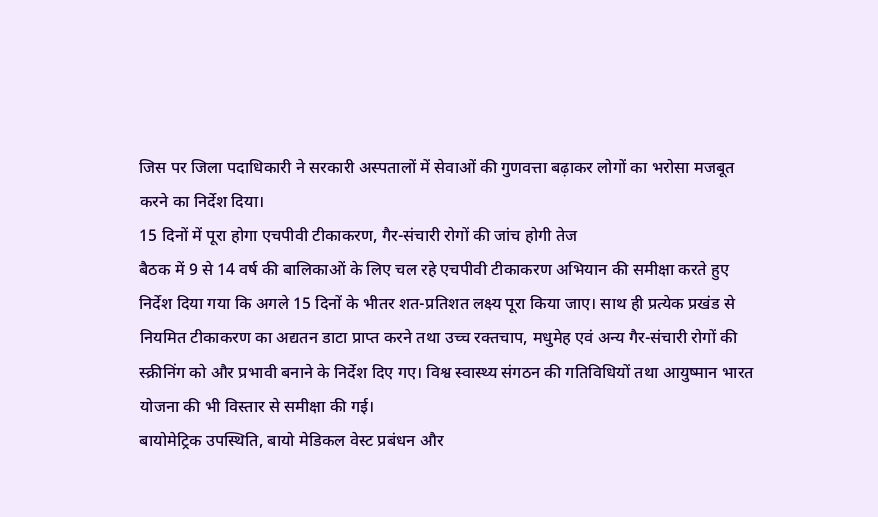जिस पर जिला पदाधिकारी ने सरकारी अस्पतालों में सेवाओं की गुणवत्ता बढ़ाकर लोगों का भरोसा मजबूत करने का निर्देश दिया।
15 दिनों में पूरा होगा एचपीवी टीकाकरण, गैर-संचारी रोगों की जांच होगी तेज
बैठक में 9 से 14 वर्ष की बालिकाओं के लिए चल रहे एचपीवी टीकाकरण अभियान की समीक्षा करते हुए निर्देश दिया गया कि अगले 15 दिनों के भीतर शत-प्रतिशत लक्ष्य पूरा किया जाए। साथ ही प्रत्येक प्रखंड से नियमित टीकाकरण का अद्यतन डाटा प्राप्त करने तथा उच्च रक्तचाप, मधुमेह एवं अन्य गैर-संचारी रोगों की स्क्रीनिंग को और प्रभावी बनाने के निर्देश दिए गए। विश्व स्वास्थ्य संगठन की गतिविधियों तथा आयुष्मान भारत योजना की भी विस्तार से समीक्षा की गई।
बायोमेट्रिक उपस्थिति, बायो मेडिकल वेस्ट प्रबंधन और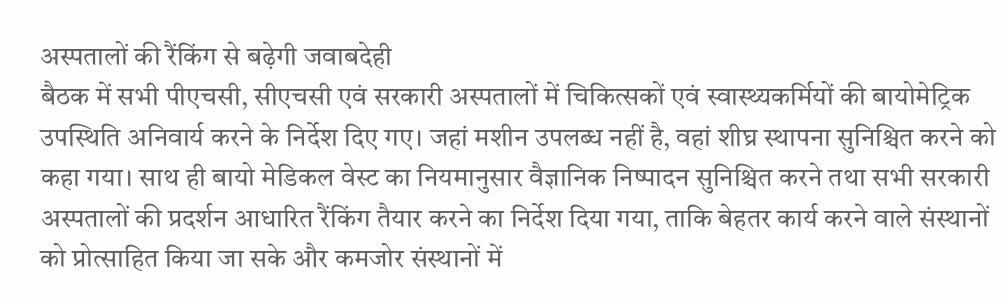अस्पतालों की रैंकिंग से बढ़ेगी जवाबदेही
बैठक में सभी पीएचसी, सीएचसी एवं सरकारी अस्पतालों में चिकित्सकों एवं स्वास्थ्यकर्मियों की बायोमेट्रिक उपस्थिति अनिवार्य करने के निर्देश दिए गए। जहां मशीन उपलब्ध नहीं है, वहां शीघ्र स्थापना सुनिश्चित करने को कहा गया। साथ ही बायो मेडिकल वेस्ट का नियमानुसार वैज्ञानिक निष्पादन सुनिश्चित करने तथा सभी सरकारी अस्पतालों की प्रदर्शन आधारित रैंकिंग तैयार करने का निर्देश दिया गया, ताकि बेहतर कार्य करने वाले संस्थानों को प्रोत्साहित किया जा सके और कमजोर संस्थानों में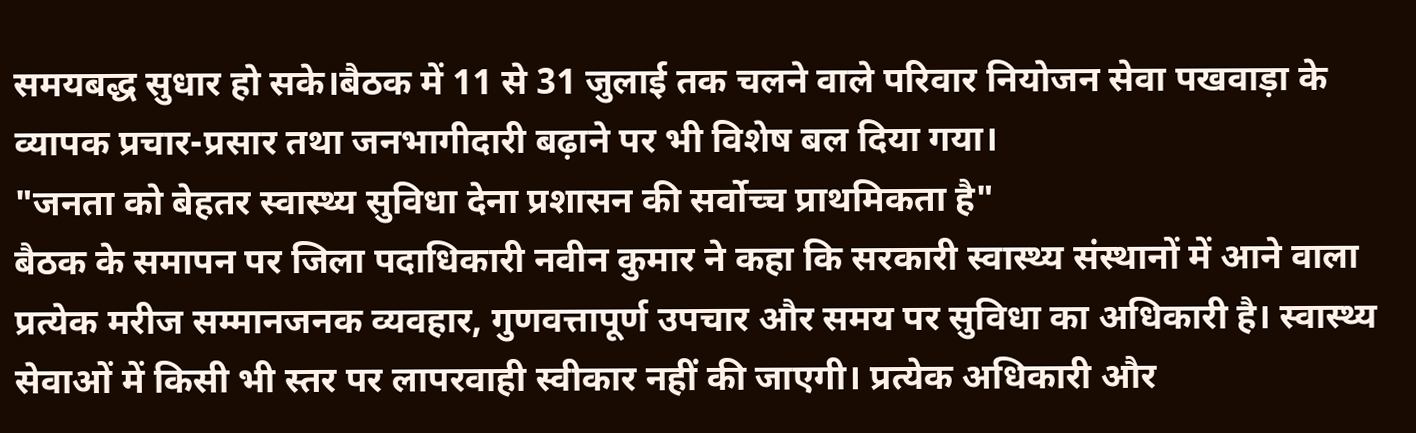समयबद्ध सुधार हो सके।बैठक में 11 से 31 जुलाई तक चलने वाले परिवार नियोजन सेवा पखवाड़ा के व्यापक प्रचार-प्रसार तथा जनभागीदारी बढ़ाने पर भी विशेष बल दिया गया।
"जनता को बेहतर स्वास्थ्य सुविधा देना प्रशासन की सर्वोच्च प्राथमिकता है"
बैठक के समापन पर जिला पदाधिकारी नवीन कुमार ने कहा कि सरकारी स्वास्थ्य संस्थानों में आने वाला प्रत्येक मरीज सम्मानजनक व्यवहार, गुणवत्तापूर्ण उपचार और समय पर सुविधा का अधिकारी है। स्वास्थ्य सेवाओं में किसी भी स्तर पर लापरवाही स्वीकार नहीं की जाएगी। प्रत्येक अधिकारी और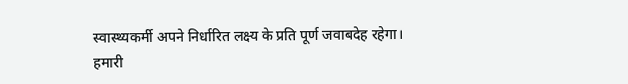स्वास्थ्यकर्मी अपने निर्धारित लक्ष्य के प्रति पूर्ण जवाबदेह रहेगा। हमारी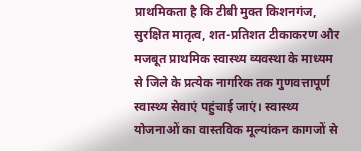प्राथमिकता है कि टीबी मुक्त किशनगंज, सुरक्षित मातृत्व, शत-प्रतिशत टीकाकरण और मजबूत प्राथमिक स्वास्थ्य व्यवस्था के माध्यम से जिले के प्रत्येक नागरिक तक गुणवत्तापूर्ण स्वास्थ्य सेवाएं पहुंचाई जाएं। स्वास्थ्य योजनाओं का वास्तविक मूल्यांकन कागजों से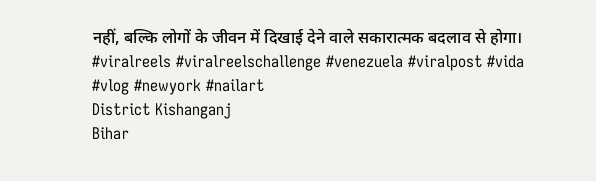नहीं, बल्कि लोगों के जीवन में दिखाई देने वाले सकारात्मक बदलाव से होगा।
#viralreels #viralreelschallenge #venezuela #viralpost #vida #vlog #newyork #nailart
District Kishanganj
Bihar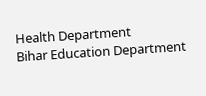Health Department
Bihar Education Department